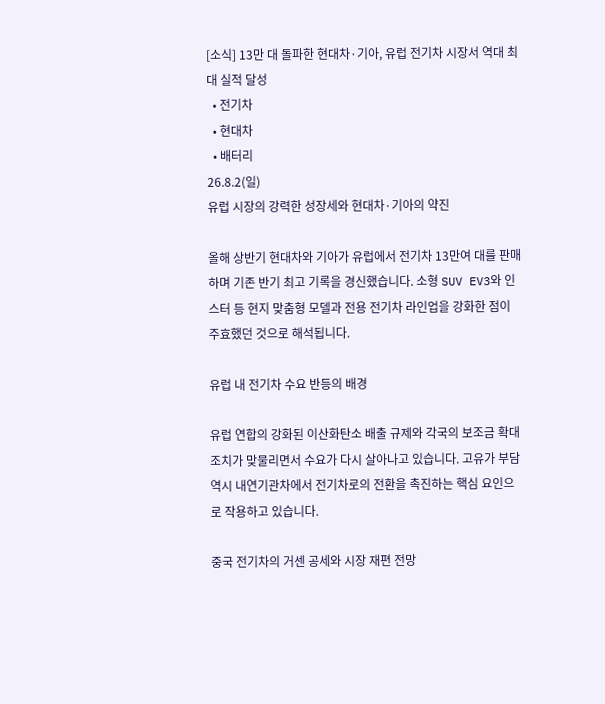[소식] 13만 대 돌파한 현대차·기아, 유럽 전기차 시장서 역대 최대 실적 달성
  • 전기차
  • 현대차
  • 배터리
26.8.2(일)
유럽 시장의 강력한 성장세와 현대차·기아의 약진

올해 상반기 현대차와 기아가 유럽에서 전기차 13만여 대를 판매하며 기존 반기 최고 기록을 경신했습니다. 소형 SUV EV3와 인스터 등 현지 맞춤형 모델과 전용 전기차 라인업을 강화한 점이 주효했던 것으로 해석됩니다.

유럽 내 전기차 수요 반등의 배경

유럽 연합의 강화된 이산화탄소 배출 규제와 각국의 보조금 확대 조치가 맞물리면서 수요가 다시 살아나고 있습니다. 고유가 부담 역시 내연기관차에서 전기차로의 전환을 촉진하는 핵심 요인으로 작용하고 있습니다.

중국 전기차의 거센 공세와 시장 재편 전망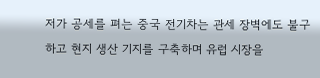저가 공세를 펴는 중국 전기차는 관세 장벽에도 불구하고 현지 생산 기지를 구축하며 유럽 시장을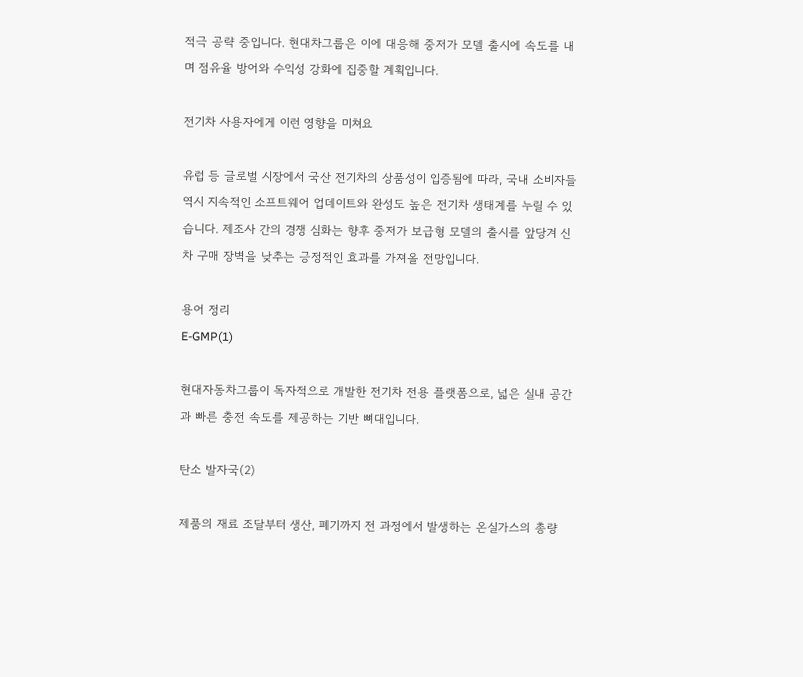적극 공략 중입니다. 현대차그룹은 이에 대응해 중저가 모델 출시에 속도를 내며 점유율 방어와 수익성 강화에 집중할 계획입니다.

전기차 사용자에게 이런 영향을 미쳐요

유럽 등 글로벌 시장에서 국산 전기차의 상품성이 입증됨에 따라, 국내 소비자들 역시 지속적인 소프트웨어 업데이트와 완성도 높은 전기차 생태계를 누릴 수 있습니다. 제조사 간의 경쟁 심화는 향후 중저가 보급형 모델의 출시를 앞당겨 신차 구매 장벽을 낮추는 긍정적인 효과를 가져올 전망입니다.

용어 정리
E-GMP(1)

현대자동차그룹이 독자적으로 개발한 전기차 전용 플랫폼으로, 넓은 실내 공간과 빠른 충전 속도를 제공하는 기반 뼈대입니다.

탄소 발자국(2)

제품의 재료 조달부터 생산, 폐기까지 전 과정에서 발생하는 온실가스의 총량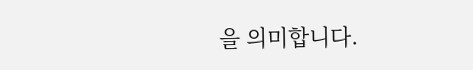을 의미합니다.